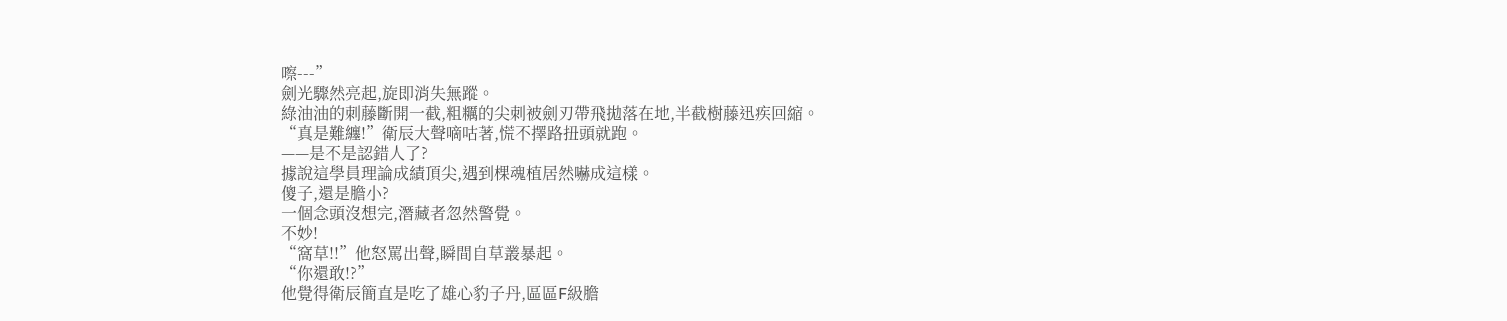嚓---”
劍光驟然亮起,旋即消失無蹤。
綠油油的刺藤斷開一截,粗糲的尖刺被劍刃帶飛拋落在地,半截樹藤迅疾回縮。
“真是難纏!”衛辰大聲嘀咕著,慌不擇路扭頭就跑。
——是不是認錯人了?
據說這學員理論成績頂尖,遇到棵魂植居然嚇成這樣。
傻子,還是膽小?
一個念頭沒想完,潛藏者忽然警覺。
不妙!
“窩草!!”他怒罵出聲,瞬間自草叢暴起。
“你還敢!?”
他覺得衛辰簡直是吃了雄心豹子丹,區區F級膽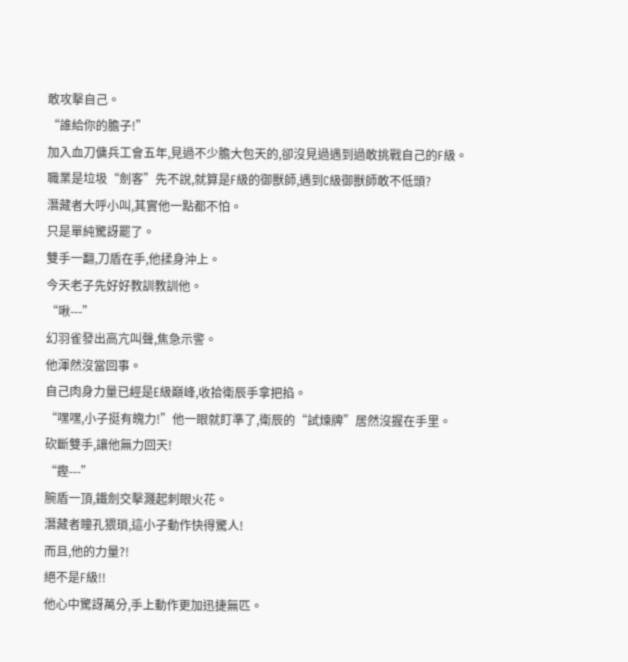敢攻擊自己。
“誰給你的膽子!”
加入血刀傭兵工會五年,見過不少膽大包天的,卻沒見過遇到過敢挑戰自己的F級。
職業是垃圾“劍客”先不說,就算是F級的御獸師,遇到C級御獸師敢不低頭?
潛藏者大呼小叫,其實他一點都不怕。
只是單純驚訝罷了。
雙手一翻,刀盾在手,他揉身沖上。
今天老子先好好教訓教訓他。
“啾---”
幻羽雀發出高亢叫聲,焦急示警。
他渾然沒當回事。
自己肉身力量已經是E級巔峰,收拾衛辰手拿把掐。
“嘿嘿,小子挺有魄力!”他一眼就盯準了,衛辰的“試煉牌”居然沒握在手里。
砍斷雙手,讓他無力回天!
“鏗---”
腕盾一頂,鐵劍交擊濺起刺眼火花。
潛藏者瞳孔猥瑣,這小子動作快得驚人!
而且,他的力量?!
絕不是F級!!
他心中驚訝萬分,手上動作更加迅捷無匹。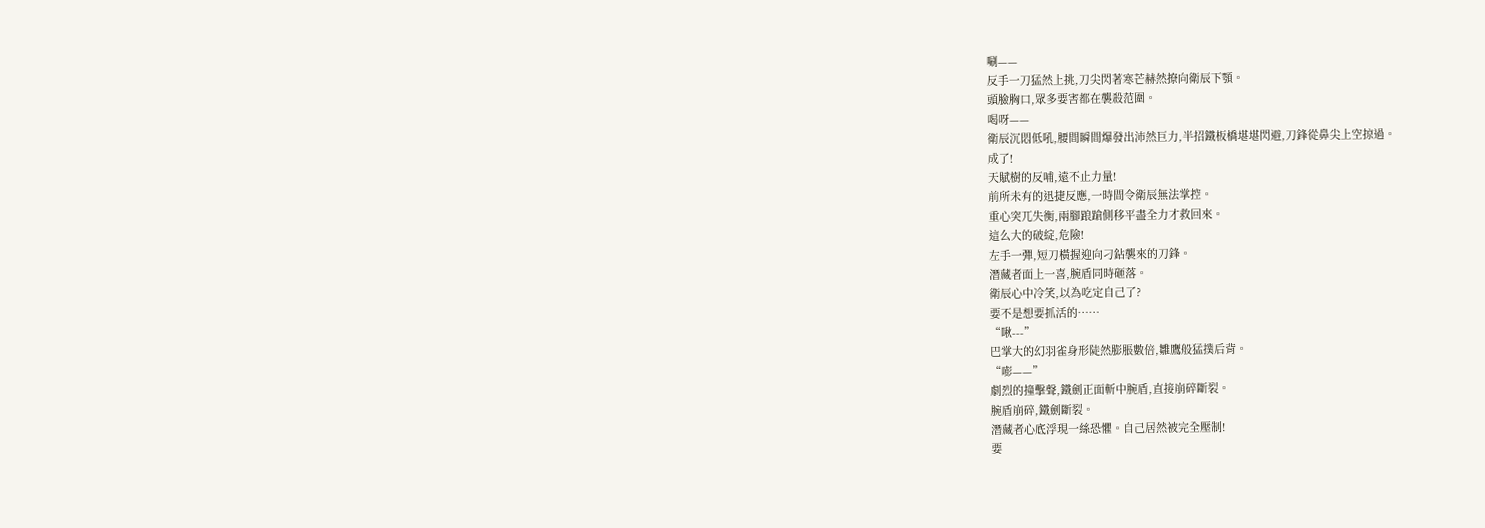唰——
反手一刀猛然上挑,刀尖閃著寒芒赫然撩向衛辰下顎。
頭臉胸口,眾多要害都在襲殺范圍。
喝呀——
衛辰沉悶低吼,腰間瞬間爆發出沛然巨力,半招鐵板橋堪堪閃避,刀鋒從鼻尖上空掠過。
成了!
天賦樹的反哺,遠不止力量!
前所未有的迅捷反應,一時間令衛辰無法掌控。
重心突兀失衡,兩腳踉蹌側移平盡全力才救回來。
這么大的破綻,危險!
左手一彈,短刀橫握迎向刁鉆襲來的刀鋒。
潛藏者面上一喜,腕盾同時砸落。
衛辰心中冷笑,以為吃定自己了?
要不是想要抓活的……
“啾---”
巴掌大的幻羽雀身形陡然膨脹數倍,雛鷹般猛撲后背。
“嘭——”
劇烈的撞擊聲,鐵劍正面斬中腕盾,直接崩碎斷裂。
腕盾崩碎,鐵劍斷裂。
潛藏者心底浮現一絲恐懼。自己居然被完全壓制!
要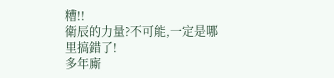糟!!
衛辰的力量?不可能,一定是哪里搞錯了!
多年廝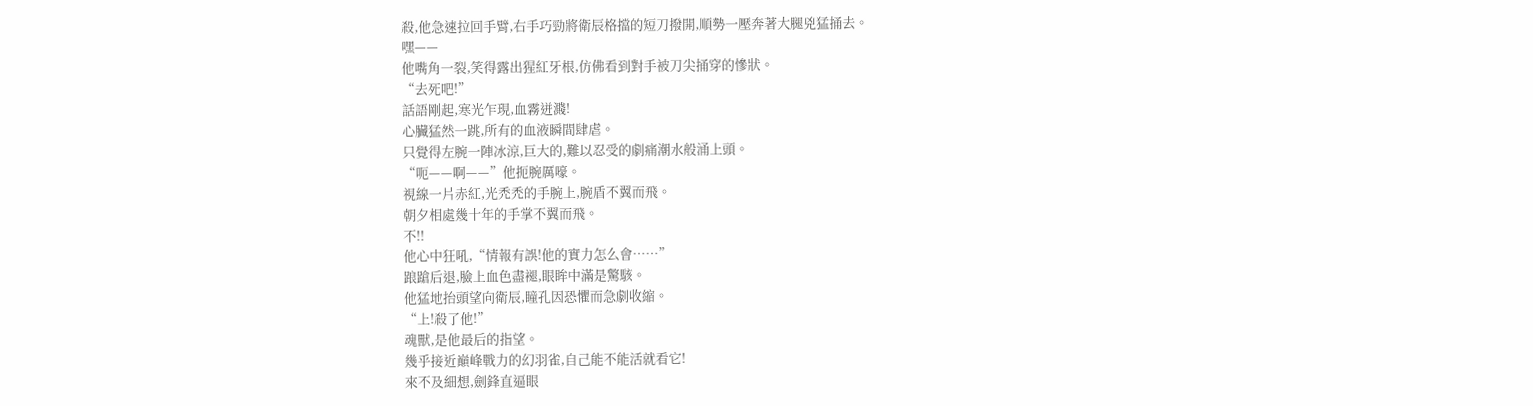殺,他急速拉回手臂,右手巧勁將衛辰格擋的短刀撥開,順勢一壓奔著大腿兇猛捅去。
嘿——
他嘴角一裂,笑得露出猩紅牙根,仿佛看到對手被刀尖捅穿的慘狀。
“去死吧!”
話語剛起,寒光乍現,血霧迸濺!
心臟猛然一跳,所有的血液瞬間肆虐。
只覺得左腕一陣冰涼,巨大的,難以忍受的劇痛潮水般涌上頭。
“呃——啊——”他扼腕厲嚎。
視線一片赤紅,光禿禿的手腕上,腕盾不翼而飛。
朝夕相處幾十年的手掌不翼而飛。
不!!
他心中狂吼,“情報有誤!他的實力怎么會……”
踉蹌后退,臉上血色盡褪,眼眸中滿是驚駭。
他猛地抬頭望向衛辰,瞳孔因恐懼而急劇收縮。
“上!殺了他!”
魂獸,是他最后的指望。
幾乎接近巔峰戰力的幻羽雀,自己能不能活就看它!
來不及細想,劍鋒直逼眼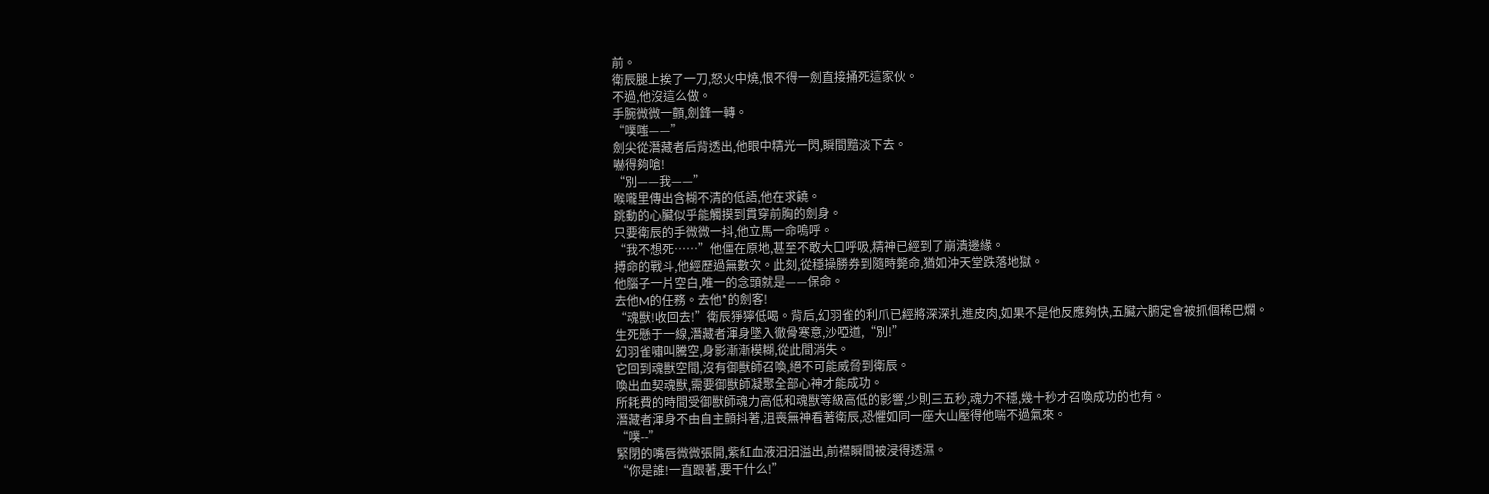前。
衛辰腿上挨了一刀,怒火中燒,恨不得一劍直接捅死這家伙。
不過,他沒這么做。
手腕微微一顫,劍鋒一轉。
“噗嗤——”
劍尖從潛藏者后背透出,他眼中精光一閃,瞬間黯淡下去。
嚇得夠嗆!
“別——我——”
喉嚨里傳出含糊不清的低語,他在求饒。
跳動的心臟似乎能觸摸到貫穿前胸的劍身。
只要衛辰的手微微一抖,他立馬一命嗚呼。
“我不想死……”他僵在原地,甚至不敢大口呼吸,精神已經到了崩潰邊緣。
搏命的戰斗,他經歷過無數次。此刻,從穩操勝券到隨時斃命,猶如沖天堂跌落地獄。
他腦子一片空白,唯一的念頭就是——保命。
去他M的任務。去他*的劍客!
“魂獸!收回去!”衛辰猙獰低喝。背后,幻羽雀的利爪已經將深深扎進皮肉,如果不是他反應夠快,五臟六腑定會被抓個稀巴爛。
生死懸于一線,潛藏者渾身墜入徹骨寒意,沙啞道,“別!”
幻羽雀嘯叫騰空,身影漸漸模糊,從此間消失。
它回到魂獸空間,沒有御獸師召喚,絕不可能威脅到衛辰。
喚出血契魂獸,需要御獸師凝聚全部心神才能成功。
所耗費的時間受御獸師魂力高低和魂獸等級高低的影響,少則三五秒,魂力不穩,幾十秒才召喚成功的也有。
潛藏者渾身不由自主顫抖著,沮喪無神看著衛辰,恐懼如同一座大山壓得他喘不過氣來。
“噗--”
緊閉的嘴唇微微張開,紫紅血液汩汩溢出,前襟瞬間被浸得透濕。
“你是誰!一直跟著,要干什么!”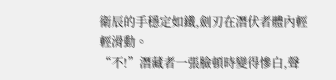衛辰的手穩定如鐵,劍刃在潛伏者體內輕輕滑動。
“不!”潛藏者一張臉頓時變得慘白,聲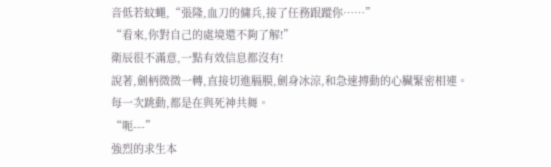音低若蚊蠅,“張隆,血刀的傭兵,接了任務跟蹤你……”
“看來,你對自己的處境還不夠了解!”
衛辰很不滿意,一點有效信息都沒有!
說著,劍柄微微一轉,直接切進膈膜,劍身冰涼,和急速搏動的心臟緊密相連。
每一次跳動,都是在與死神共舞。
“呃---”
強烈的求生本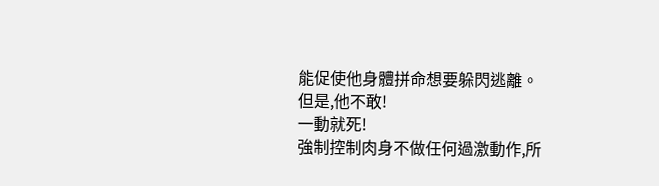能促使他身體拼命想要躲閃逃離。
但是,他不敢!
一動就死!
強制控制肉身不做任何過激動作,所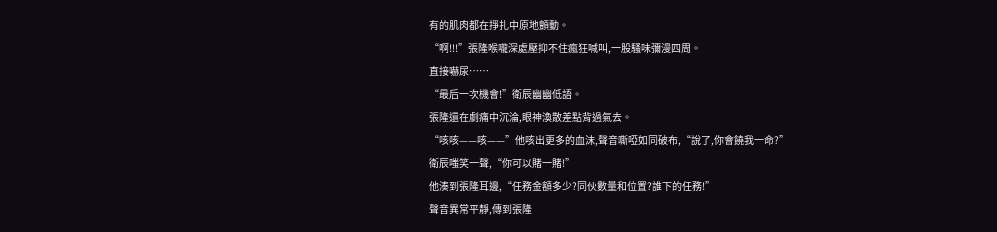有的肌肉都在掙扎中原地顫動。
“啊!!!”張隆喉嚨深處壓抑不住瘋狂喊叫,一股騷味彌漫四周。
直接嚇尿……
“最后一次機會!”衛辰幽幽低語。
張隆還在劇痛中沉淪,眼神渙散差點背過氣去。
“咳咳——咳——”他咳出更多的血沫,聲音嘶啞如同破布,“說了,你會饒我一命?”
衛辰嗤笑一聲,“你可以賭一賭!”
他湊到張隆耳邊,“任務金額多少?同伙數量和位置?誰下的任務!”
聲音異常平靜,傳到張隆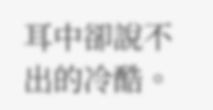耳中卻說不出的冷酷。